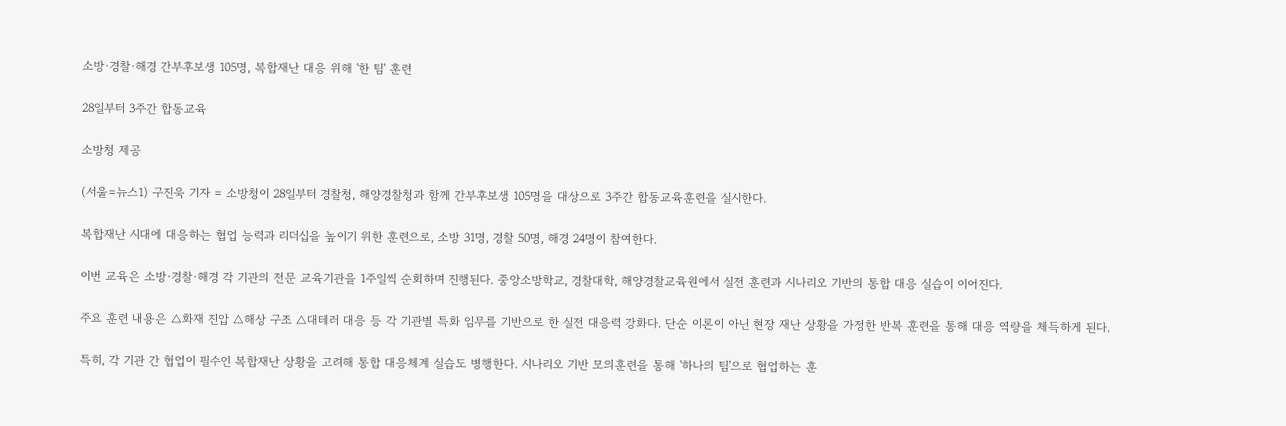소방·경찰·해경 간부후보생 105명, 복합재난 대응 위해 '한 팀' 훈련

28일부터 3주간 합동교육

소방청 제공

(서울=뉴스1) 구진욱 기자 = 소방청이 28일부터 경찰청, 해양경찰청과 함께 간부후보생 105명을 대상으로 3주간 합동교육훈련을 실시한다.

복합재난 시대에 대응하는 협업 능력과 리더십을 높이기 위한 훈련으로, 소방 31명, 경찰 50명, 해경 24명이 참여한다.

이번 교육은 소방·경찰·해경 각 기관의 전문 교육기관을 1주일씩 순회하며 진행된다. 중앙소방학교, 경찰대학, 해양경찰교육원에서 실전 훈련과 시나리오 기반의 통합 대응 실습이 이어진다.

주요 훈련 내용은 △화재 진압 △해상 구조 △대테러 대응 등 각 기관별 특화 임무를 기반으로 한 실전 대응력 강화다. 단순 이론이 아닌 현장 재난 상황을 가정한 반복 훈련을 통해 대응 역량을 체득하게 된다.

특히, 각 기관 간 협업이 필수인 복합재난 상황을 고려해 통합 대응체계 실습도 병행한다. 시나리오 기반 모의훈련을 통해 '하나의 팀'으로 협업하는 훈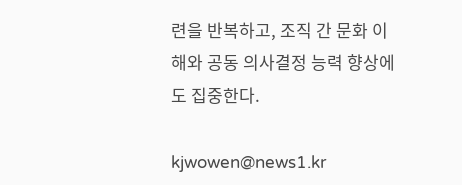련을 반복하고, 조직 간 문화 이해와 공동 의사결정 능력 향상에도 집중한다.

kjwowen@news1.kr